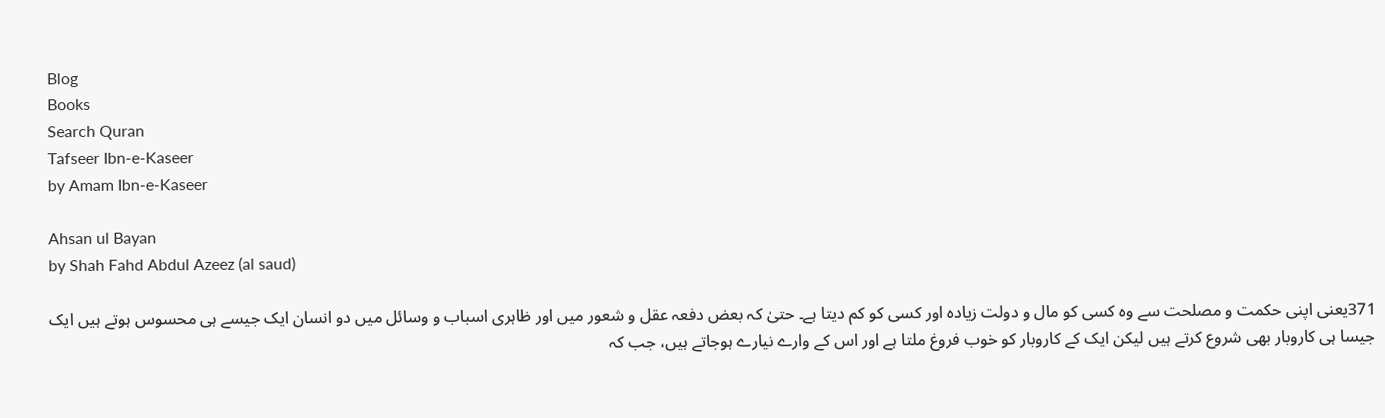Blog
Books
Search Quran
Tafseer Ibn-e-Kaseer
by Amam Ibn-e-Kaseer

Ahsan ul Bayan
by Shah Fahd Abdul Azeez (al saud)

371یعنی اپنی حکمت و مصلحت سے وہ کسی کو مال و دولت زیادہ اور کسی کو کم دیتا ہے۔ حتیٰ کہ بعض دفعہ عقل و شعور میں اور ظاہری اسباب و وسائل میں دو انسان ایک جیسے ہی محسوس ہوتے ہیں ایک جیسا ہی کاروبار بھی شروع کرتے ہیں لیکن ایک کے کاروبار کو خوب فروغ ملتا ہے اور اس کے وارے نیارے ہوجاتے ہیں، جب کہ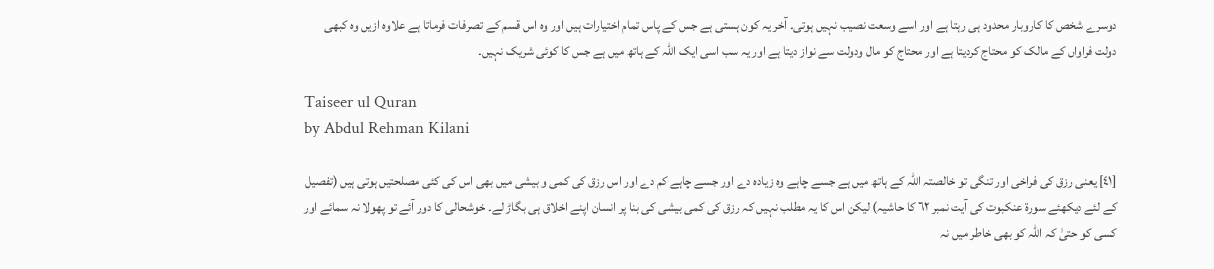دوسرے شخص کا کاروبار محدود ہی رہتا ہے اور اسے وسعت نصیب نہیں ہوتی۔ آخر یہ کون ہستی ہے جس کے پاس تمام اختیارات ہیں اور وہ اس قسم کے تصرفات فرماتا ہے علاوہ ازیں وہ کبھی دولت فراواں کے مالک کو محتاج کردیتا ہے اور محتاج کو مال ودولت سے نواز دیتا ہے اور یہ سب اسی ایک اللہ کے ہاتھ میں ہے جس کا کوئی شریک نہیں۔

Taiseer ul Quran
by Abdul Rehman Kilani

[٤١] یعنی رزق کی فراخی اور تنگی تو خالصتہ اللہ کے ہاتھ میں ہے جسے چاہے وہ زیادہ دے اور جسے چاہے کم دے اور اس رزق کی کمی و بیشی میں بھی اس کی کئی مصلحتیں ہوتی ہیں (تفصیل کے لئے دیکھئے سورة عنکبوت کی آیت نمبر ٦٢ کا حاشیہ) لیکن اس کا یہ مطلب نہیں کہ رزق کی کمی بیشی کی بنا پر انسان اپنے اخلاق ہی بگاڑ لے۔ خوشحالی کا دور آئے تو پھولا نہ سمائے اور کسی کو حتیٰ کہ اللہ کو بھی خاطر میں نہ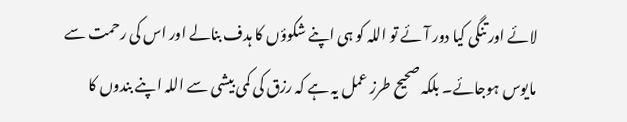لائے اور تنگی کیا دور آئے تو اللہ کو ہی اپنے شکوؤں کا ہدف بنالے اور اس کی رحمت سے مایوس ہوجائے۔ بلکہ صحیح طرز عمل یہ ہے کہ رزق کی کمی بیشی سے اللہ اپنے بندوں کا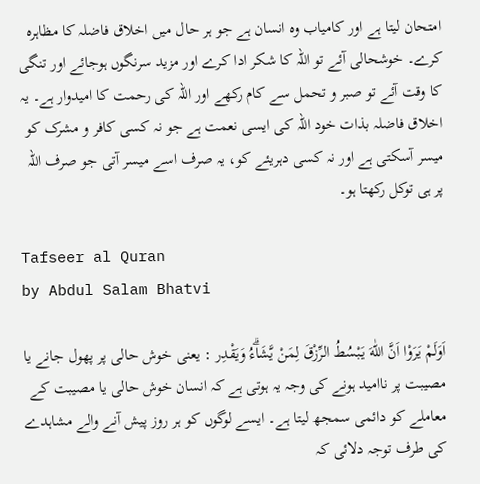امتحان لیتا ہے اور کامیاب وہ انسان ہے جو ہر حال میں اخلاق فاضلہ کا مظاہرہ کرے۔ خوشحالی آئے تو اللہ کا شکر ادا کرے اور مزید سرنگوں ہوجائے اور تنگی کا وقت آئے تو صبر و تحمل سے کام رکھے اور اللہ کی رحمت کا امیدوار ہے۔ یہ اخلاق فاضلہ بذات خود اللہ کی ایسی نعمت ہے جو نہ کسی کافر و مشرک کو میسر آسکتی ہے اور نہ کسی دہریئے کو، یہ صرف اسے میسر آتی جو صرف اللہ پر ہی توکل رکھتا ہو۔

Tafseer al Quran
by Abdul Salam Bhatvi

اَوَلَمْ يَرَوْا اَنَّ اللّٰهَ يَبْسُطُ الرِّزْقَ لِمَنْ يَّشَاۗءُ وَيَقْدِر : یعنی خوش حالی پر پھول جانے یا مصیبت پر ناامید ہونے کی وجہ یہ ہوتی ہے کہ انسان خوش حالی یا مصیبت کے معاملے کو دائمی سمجھ لیتا ہے۔ ایسے لوگوں کو ہر روز پیش آنے والے مشاہدے کی طرف توجہ دلائی کہ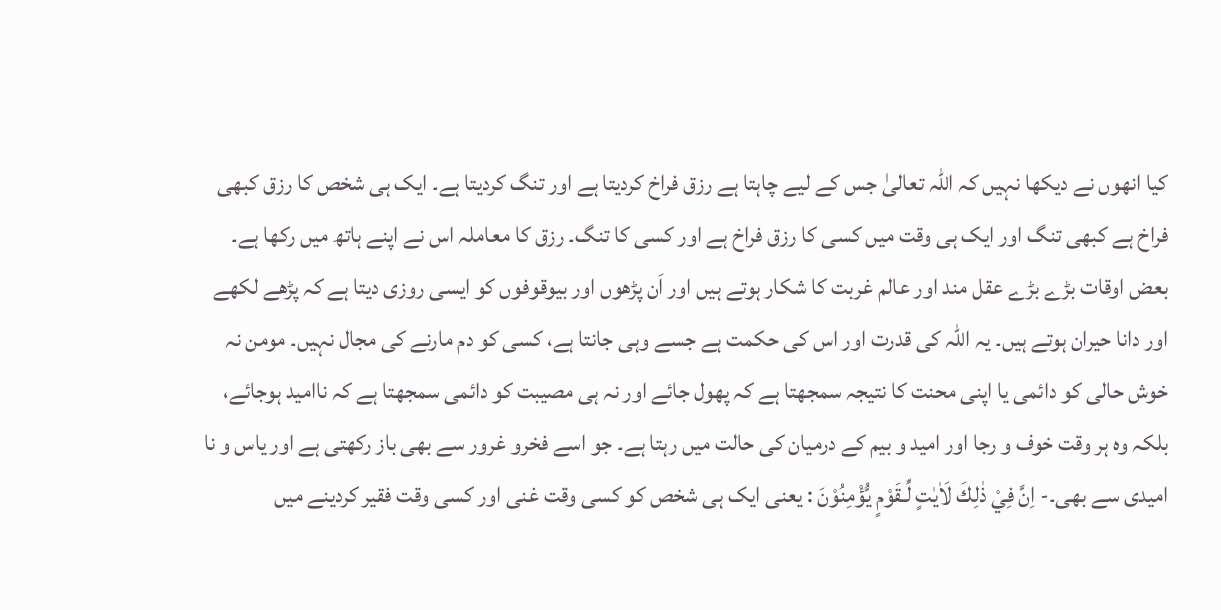کیا انھوں نے دیکھا نہیں کہ اللہ تعالیٰ جس کے لیے چاہتا ہے رزق فراخ کردیتا ہے اور تنگ کردیتا ہے۔ ایک ہی شخص کا رزق کبھی فراخ ہے کبھی تنگ اور ایک ہی وقت میں کسی کا رزق فراخ ہے اور کسی کا تنگ۔ رزق کا معاملہ اس نے اپنے ہاتھ میں رکھا ہے۔ بعض اوقات بڑے بڑے عقل مند اور عالم غربت کا شکار ہوتے ہیں اور اَن پڑھوں اور بیوقوفوں کو ایسی روزی دیتا ہے کہ پڑھے لکھے اور دانا حیران ہوتے ہیں۔ یہ اللہ کی قدرت اور اس کی حکمت ہے جسے وہی جانتا ہے، کسی کو دم مارنے کی مجال نہیں۔ مومن نہ خوش حالی کو دائمی یا اپنی محنت کا نتیجہ سمجھتا ہے کہ پھول جائے اور نہ ہی مصیبت کو دائمی سمجھتا ہے کہ ناامید ہوجائے، بلکہ وہ ہر وقت خوف و رجا اور امید و بیم کے درمیان کی حالت میں رہتا ہے۔ جو اسے فخرو غرور سے بھی باز رکھتی ہے اور یاس و نا امیدی سے بھی۔- اِنَّ فِيْ ذٰلِكَ لَاٰيٰتٍ لِّـقَوْمٍ يُّؤْمِنُوْنَ : یعنی ایک ہی شخص کو کسی وقت غنی اور کسی وقت فقیر کردینے میں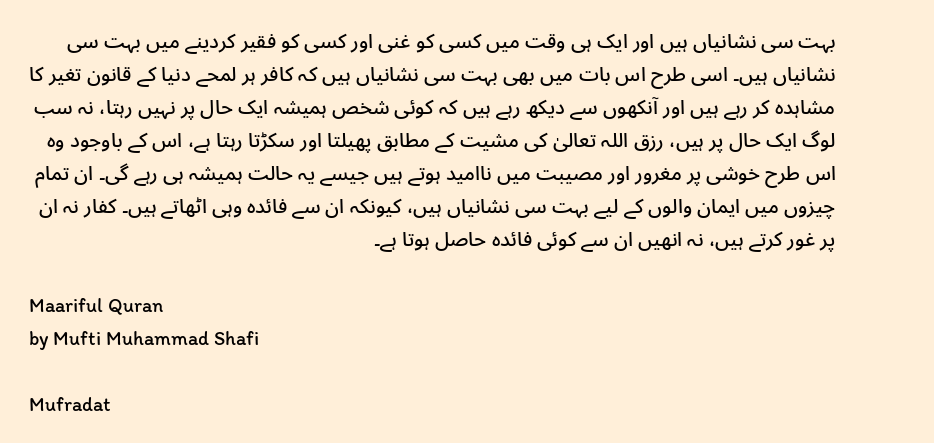بہت سی نشانیاں ہیں اور ایک ہی وقت میں کسی کو غنی اور کسی کو فقیر کردینے میں بہت سی نشانیاں ہیں۔ اسی طرح اس بات میں بھی بہت سی نشانیاں ہیں کہ کافر ہر لمحے دنیا کے قانون تغیر کا مشاہدہ کر رہے ہیں اور آنکھوں سے دیکھ رہے ہیں کہ کوئی شخص ہمیشہ ایک حال پر نہیں رہتا، نہ سب لوگ ایک حال پر ہیں، رزق اللہ تعالیٰ کی مشیت کے مطابق پھیلتا اور سکڑتا رہتا ہے، اس کے باوجود وہ اس طرح خوشی پر مغرور اور مصیبت میں ناامید ہوتے ہیں جیسے یہ حالت ہمیشہ ہی رہے گی۔ ان تمام چیزوں میں ایمان والوں کے لیے بہت سی نشانیاں ہیں، کیونکہ ان سے فائدہ وہی اٹھاتے ہیں۔ کفار نہ ان پر غور کرتے ہیں، نہ انھیں ان سے کوئی فائدہ حاصل ہوتا ہے۔

Maariful Quran
by Mufti Muhammad Shafi

Mufradat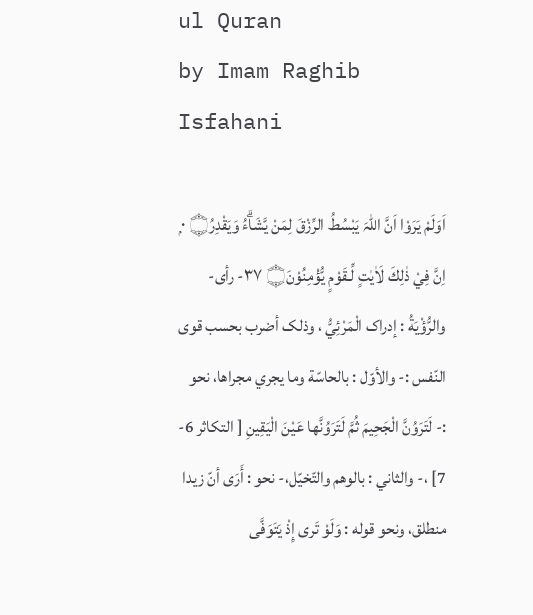ul Quran
by Imam Raghib Isfahani

اَوَلَمْ يَرَوْا اَنَّ اللہَ يَبْسُطُ الرِّزْقَ لِمَنْ يَّشَاۗءُ وَيَقْدِرُ۝ ٠ ۭ اِنَّ فِيْ ذٰلِكَ لَاٰيٰتٍ لِّـقَوْمٍ يُّؤْمِنُوْنَ۝ ٣٧- رأى- والرُّؤْيَةُ : إدراک الْمَرْئِيُّ ، وذلک أضرب بحسب قوی النّفس :- والأوّل : بالحاسّة وما يجري مجراها، نحو :- لَتَرَوُنَّ الْجَحِيمَ ثُمَّ لَتَرَوُنَّها عَيْنَ الْيَقِينِ [ التکاثر 6- 7] ،- والثاني : بالوهم والتّخيّل،- نحو : أَرَى أنّ زيدا منطلق، ونحو قوله : وَلَوْ تَرى إِذْ يَتَوَفَّى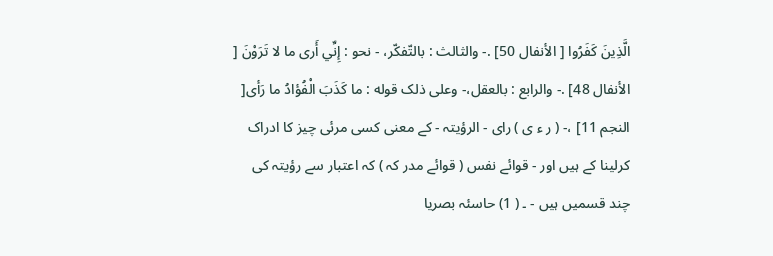الَّذِينَ كَفَرُوا [ الأنفال 50] .- والثالث : بالتّفكّر، - نحو : إِنِّي أَرى ما لا تَرَوْنَ [ الأنفال 48] .- والرابع : بالعقل،- وعلی ذلک قوله : ما كَذَبَ الْفُؤادُ ما رَأى[ النجم 11] ،- ( ر ء ی ) رای - الرؤیتہ - کے معنی کسی مرئی چیز کا ادراک کرلینا کے ہیں اور - قوائے نفس ( قوائے مدر کہ ) کہ اعتبار سے رؤیتہ کی چند قسمیں ہیں - ۔ ( 1) حاسئہ بصریا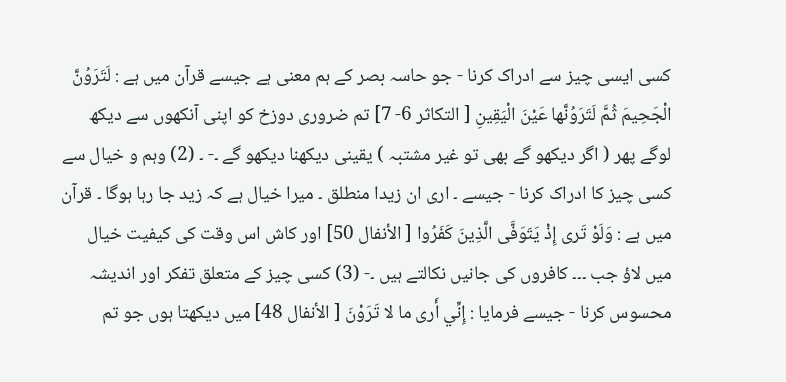کسی ایسی چیز سے ادراک کرنا - جو حاسہ بصر کے ہم معنی ہے جیسے قرآن میں ہے : لَتَرَوُنَّ الْجَحِيمَ ثُمَّ لَتَرَوُنَّها عَيْنَ الْيَقِينِ [ التکاثر 6- 7] تم ضروری دوزخ کو اپنی آنکھوں سے دیکھ لوگے پھر ( اگر دیکھو گے بھی تو غیر مشتبہ ) یقینی دیکھنا دیکھو گے ۔- ۔ (2) وہم و خیال سے کسی چیز کا ادراک کرنا - جیسے ۔ اری ان زیدا منطلق ۔ میرا خیال ہے کہ زید جا رہا ہوگا ۔ قرآن میں ہے : وَلَوْ تَرى إِذْ يَتَوَفَّى الَّذِينَ كَفَرُوا [ الأنفال 50] اور کاش اس وقت کی کیفیت خیال میں لاؤ جب ۔۔۔ کافروں کی جانیں نکالتے ہیں ۔- (3) کسی چیز کے متعلق تفکر اور اندیشہ محسوس کرنا - جیسے فرمایا : إِنِّي أَرى ما لا تَرَوْنَ [ الأنفال 48] میں دیکھتا ہوں جو تم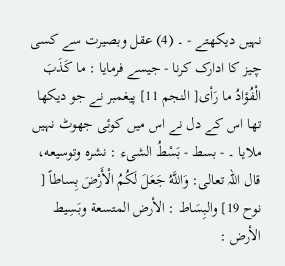نہیں دیکھتے - ۔ (4) عقل وبصیرت سے کسی چیز کا ادارک کرنا - جیسے فرمایا : ما كَذَبَ الْفُؤادُ ما رَأى[ النجم 11] پیغمبر نے جو دیکھا تھا اس کے دل نے اس میں کوئی جھوٹ نہیں ملایا ۔ - بسط - بَسْطُ الشیء : نشره وتوسیعه، قال اللہ تعالی: وَاللَّهُ جَعَلَ لَكُمُ الْأَرْضَ بِساطاً [ نوح 19] والبِسَاط : الأرض المتسعة وبَسِيط الأرض :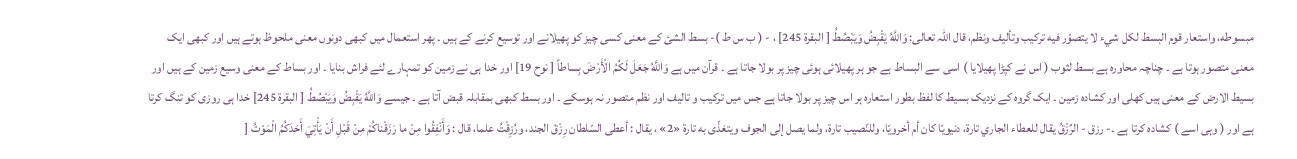مبسوطه، واستعار قوم البسط لکل شيء لا يتصوّر فيه تركيب وتأليف ونظم، قال اللہ تعالی: وَاللَّهُ يَقْبِضُ وَيَبْصُطُ [ البقرة 245] ، - ( ب س ط )- بسط الشئ کے معنی کسی چیز کو پھیلانے اور توسیع کرنے کے ہیں ۔ پھر استعمال میں کبھی دونوں معنی ملحوظ ہوتے ہیں اور کبھی ایک معنی متصور ہوتا ہے ۔ چناچہ محاورہ ہے بسط لثوب ( اس نے کپڑا پھیلایا ) اسی سے البساط ہے جو ہر پھیلائی ہوئی چیز پر بولا جاتا ہے ۔ قرآن میں ہے وَاللَّهُ جَعَلَ لَكُمُ الْأَرْضَ بِساطاً [ نوح 19] اور خدا ہی نے زمین کو تمہارے لئے فراش بنایا ۔ اور بساط کے معنی وسیع زمین کے ہیں اور بسیط الارض کے معنی ہیں کھلی اور کشادہ زمین ۔ ایک گروہ کے نزدیک بسیط کا لفظ بطور استعارہ ہر اس چیز پر بولا جاتا ہے جس میں ترکیب و تالیف اور نظم متصور نہ ہوسکے ۔ اور بسط کبھی بمقابلہ قبض آتا ہے ۔ جیسے وَاللَّهُ يَقْبِضُ وَيَبْصُطُ [ البقرة 245] خدا ہی روزی کو تنگ کرتا ہے اور ( وہی اسے ) کشادہ کرتا ہے ۔- رزق - الرِّزْقُ يقال للعطاء الجاري تارة، دنیويّا کان أم أخرويّا، وللنّصيب تارة، ولما يصل إلى الجوف ويتغذّى به تارة «2» ، يقال : أعطی السّلطان رِزْقَ الجند، ورُزِقْتُ علما، قال : وَأَنْفِقُوا مِنْ ما رَزَقْناكُمْ مِنْ قَبْلِ أَنْ يَأْتِيَ أَحَدَكُمُ الْمَوْتُ [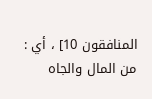المنافقون 10] ، أي : من المال والجاه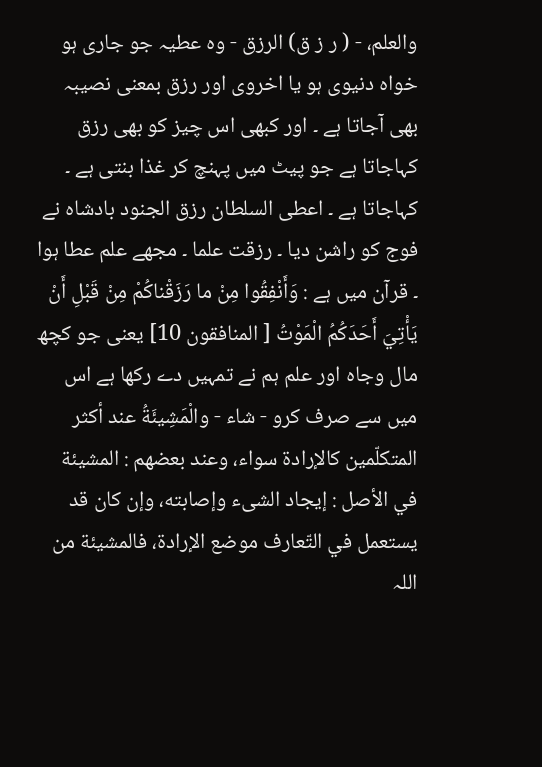والعلم، - ( ر ز ق) الرزق - وہ عطیہ جو جاری ہو خواہ دنیوی ہو یا اخروی اور رزق بمعنی نصیبہ بھی آجاتا ہے ۔ اور کبھی اس چیز کو بھی رزق کہاجاتا ہے جو پیٹ میں پہنچ کر غذا بنتی ہے ۔ کہاجاتا ہے ۔ اعطی السلطان رزق الجنود بادشاہ نے فوج کو راشن دیا ۔ رزقت علما ۔ مجھے علم عطا ہوا ۔ قرآن میں ہے : وَأَنْفِقُوا مِنْ ما رَزَقْناكُمْ مِنْ قَبْلِ أَنْ يَأْتِيَ أَحَدَكُمُ الْمَوْتُ [ المنافقون 10] یعنی جو کچھ مال وجاہ اور علم ہم نے تمہیں دے رکھا ہے اس میں سے صرف کرو - شاء - والْمَشِيئَةُ عند أكثر المتکلّمين كالإرادة سواء، وعند بعضهم : المشيئة في الأصل : إيجاد الشیء وإصابته، وإن کان قد يستعمل في التّعارف موضع الإرادة، فالمشيئة من اللہ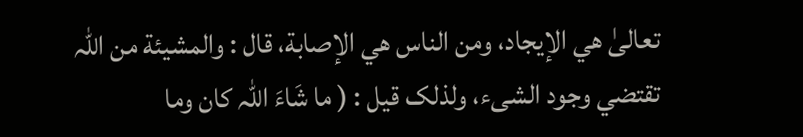تعالیٰ هي الإيجاد، ومن الناس هي الإصابة، قال : والمشيئة من اللہ تقتضي وجود الشیء، ولذلک قيل : ( ما شَاءَ اللہ کان وما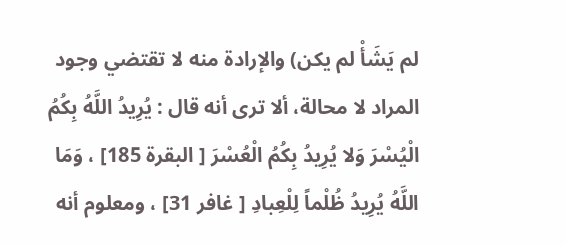لم يَشَأْ لم يكن) والإرادة منه لا تقتضي وجود المراد لا محالة، ألا تری أنه قال : يُرِيدُ اللَّهُ بِكُمُ الْيُسْرَ وَلا يُرِيدُ بِكُمُ الْعُسْرَ [ البقرة 185] ، وَمَا اللَّهُ يُرِيدُ ظُلْماً لِلْعِبادِ [ غافر 31] ، ومعلوم أنه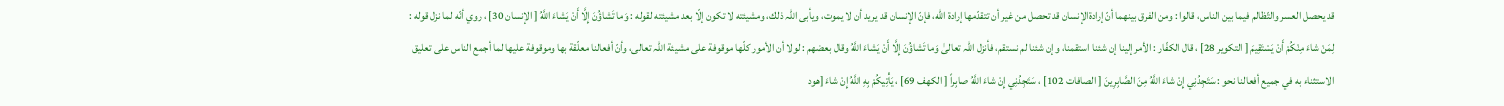قد يحصل العسر والتّظالم فيما بين الناس، قالوا : ومن الفرق بينهما أنّ إرادةالإنسان قد تحصل من غير أن تتقدّمها إرادة الله، فإنّ الإنسان قد يريد أن لا يموت، ويأبى اللہ ذلك، ومشيئته لا تکون إلّا بعد مشيئته لقوله : وَما تَشاؤُنَ إِلَّا أَنْ يَشاءَ اللَّهُ [ الإنسان 30] ، روي أنّه لما نزل قوله : لِمَنْ شاءَ مِنْكُمْ أَنْ يَسْتَقِيمَ [ التکوير 28] ، قال الکفّار : الأمر إلينا إن شئنا استقمنا، وإن شئنا لم نستقم، فأنزل اللہ تعالیٰ وَما تَشاؤُنَ إِلَّا أَنْ يَشاءَ اللَّهُ وقال بعضهم : لولا أن الأمور کلّها موقوفة علی مشيئة اللہ تعالی، وأنّ أفعالنا معلّقة بها وموقوفة عليها لما أجمع الناس علی تعلیق الاستثناء به في جمیع أفعالنا نحو : سَتَجِدُنِي إِنْ شاءَ اللَّهُ مِنَ الصَّابِرِينَ [ الصافات 102] ، سَتَجِدُنِي إِنْ شاءَ اللَّهُ صابِراً [ الكهف 69] ، يَأْتِيكُمْ بِهِ اللَّهُ إِنْ شاءَ [هود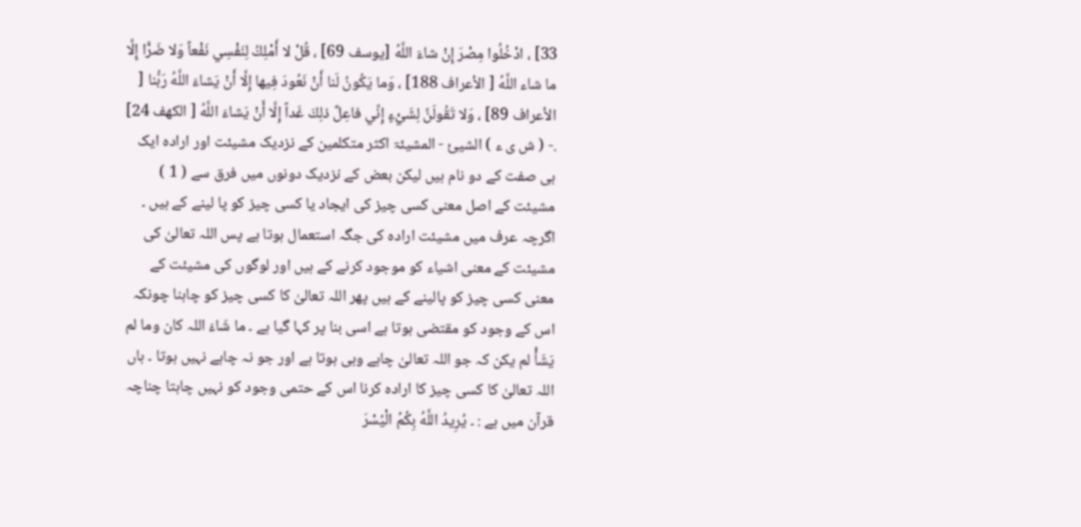33] ، ادْخُلُوا مِصْرَ إِنْ شاءَ اللَّهُ [يوسف 69] ، قُلْ لا أَمْلِكُ لِنَفْسِي نَفْعاً وَلا ضَرًّا إِلَّا ما شاء اللَّهُ [ الأعراف 188] ، وَما يَكُونُ لَنا أَنْ نَعُودَ فِيها إِلَّا أَنْ يَشاءَ اللَّهُ رَبُّنا [ الأعراف 89] ، وَلا تَقُولَنَّ لِشَيْءٍ إِنِّي فاعِلٌ ذلِكَ غَداً إِلَّا أَنْ يَشاءَ اللَّهُ [ الكهف 24] .- ( ش ی ء ) الشیئ - المشیئۃ اکثر متکلمین کے نزدیک مشیئت اور ارادہ ایک ہی صفت کے دو نام ہیں لیکن بعض کے نزدیک دونوں میں فرق سے ( 1 ) مشیئت کے اصل معنی کسی چیز کی ایجاد یا کسی چیز کو پا لینے کے ہیں ۔ اگرچہ عرف میں مشیئت ارادہ کی جگہ استعمال ہوتا ہے پس اللہ تعالیٰ کی مشیئت کے معنی اشیاء کو موجود کرنے کے ہیں اور لوگوں کی مشیئت کے معنی کسی چیز کو پالینے کے ہیں پھر اللہ تعالیٰ کا کسی چیز کو چاہنا چونکہ اس کے وجود کو مقتضی ہوتا ہے اسی بنا پر کہا گیا ہے ۔ ما شَاءَ اللہ کان وما لم يَشَأْ لم يكن کہ جو اللہ تعالیٰ چاہے وہی ہوتا ہے اور جو نہ چاہے نہیں ہوتا ۔ ہاں اللہ تعالیٰ کا کسی چیز کا ارادہ کرنا اس کے حتمی وجود کو نہیں چاہتا چناچہ قرآن میں ہے : ۔ يُرِيدُ اللَّهُ بِكُمُ الْيُسْرَ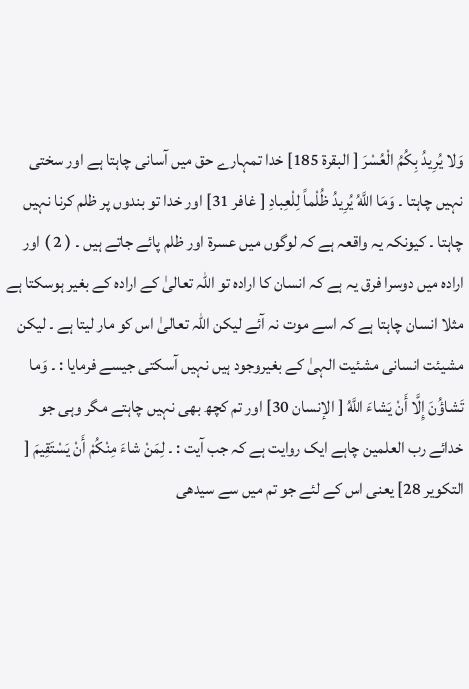وَلا يُرِيدُ بِكُمُ الْعُسْرَ [ البقرة 185] خدا تمہارے حق میں آسانی چاہتا ہے اور سختی نہیں چاہتا ۔ وَمَا اللَّهُ يُرِيدُ ظُلْماً لِلْعِبادِ [ غافر 31] اور خدا تو بندوں پر ظلم کرنا نہیں چاہتا ۔ کیونکہ یہ واقعہ ہے کہ لوگوں میں عسرۃ اور ظلم پائے جاتے ہیں ۔ ( 2 ) اور ارادہ میں دوسرا فرق یہ ہے کہ انسان کا ارادہ تو اللہ تعالیٰ کے ارادہ کے بغیر ہوسکتا ہے مثلا انسان چاہتا ہے کہ اسے موت نہ آئے لیکن اللہ تعالیٰ اس کو مار لیتا ہے ۔ لیکن مشیئت انسانی مشئیت الہیٰ کے بغیروجود ہیں نہیں آسکتی جیسے فرمایا : ۔ وَما تَشاؤُنَ إِلَّا أَنْ يَشاءَ اللَّهُ [ الإنسان 30] اور تم کچھ بھی نہیں چاہتے مگر وہی جو خدائے رب العلمین چاہے ایک روایت ہے کہ جب آیت : ۔ لِمَنْ شاءَ مِنْكُمْ أَنْ يَسْتَقِيمَ [ التکوير 28] یعنی اس کے لئے جو تم میں سے سیدھی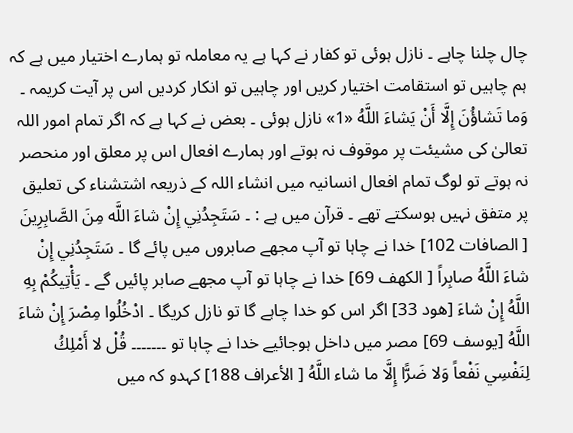چال چلنا چاہے ۔ نازل ہوئی تو کفار نے کہا ہے یہ معاملہ تو ہمارے اختیار میں ہے کہ ہم چاہیں تو استقامت اختیار کریں اور چاہیں تو انکار کردیں اس پر آیت کریمہ ۔ وَما تَشاؤُنَ إِلَّا أَنْ يَشاءَ اللَّهُ «1» نازل ہوئی ۔ بعض نے کہا ہے کہ اگر تمام امور اللہ تعالیٰ کی مشیئت پر موقوف نہ ہوتے اور ہمارے افعال اس پر معلق اور منحصر نہ ہوتے تو لوگ تمام افعال انسانیہ میں انشاء اللہ کے ذریعہ اشتشناء کی تعلیق پر متفق نہیں ہوسکتے تھے ۔ قرآن میں ہے : ۔ سَتَجِدُنِي إِنْ شاءَ اللَّه مِنَ الصَّابِرِينَ [ الصافات 102] خدا نے چاہا تو آپ مجھے صابروں میں پائے گا ۔ سَتَجِدُنِي إِنْ شاءَ اللَّهُ صابِراً [ الكهف 69] خدا نے چاہا تو آپ مجھے صابر پائیں گے ۔ يَأْتِيكُمْ بِهِ اللَّهُ إِنْ شاءَ [هود 33] اگر اس کو خدا چاہے گا تو نازل کریگا ۔ ادْخُلُوا مِصْرَ إِنْ شاءَ اللَّهُ [يوسف 69] مصر میں داخل ہوجائیے خدا نے چاہا تو ۔۔۔۔۔۔۔ قُلْ لا أَمْلِكُ لِنَفْسِي نَفْعاً وَلا ضَرًّا إِلَّا ما شاء اللَّهُ [ الأعراف 188] کہدو کہ میں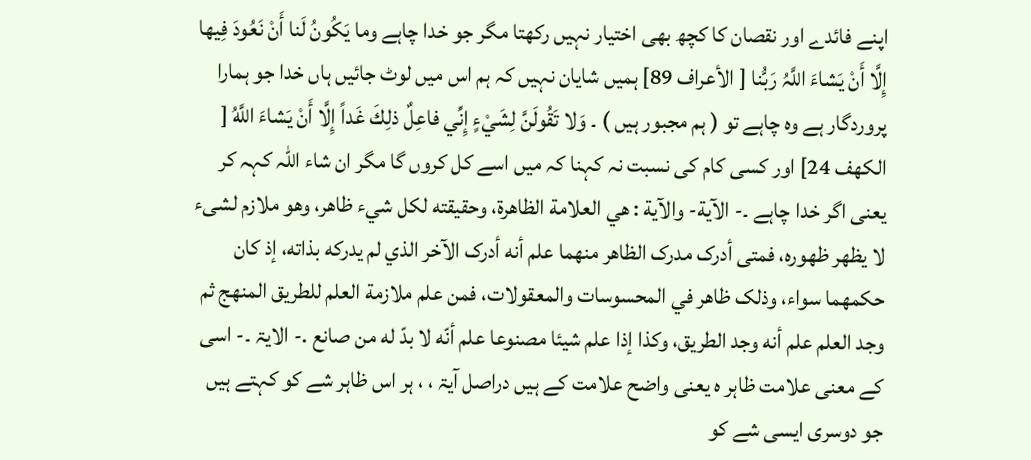اپنے فائدے اور نقصان کا کچھ بھی اختیار نہیں رکھتا مگر جو خدا چاہے وما يَكُونُ لَنا أَنْ نَعُودَ فِيها إِلَّا أَنْ يَشاءَ اللَّہُ رَبُّنا [ الأعراف 89] ہمیں شایان نہیں کہ ہم اس میں لوٹ جائیں ہاں خدا جو ہمارا پروردگار ہے وہ چاہے تو ( ہم مجبور ہیں ) ۔ وَلا تَقُولَنَّ لِشَيْءٍ إِنِّي فاعِلٌ ذلِكَ غَداً إِلَّا أَنْ يَشاءَ اللَّهُ [ الكهف 24] اور کسی کام کی نسبت نہ کہنا کہ میں اسے کل کروں گا مگر ان شاء اللہ کہہ کر یعنی اگر خدا چاہے ۔- الآية- والآية : هي العلامة الظاهرة، وحقیقته لکل شيء ظاهر، وهو ملازم لشیء لا يظهر ظهوره، فمتی أدرک مدرک الظاهر منهما علم أنه أدرک الآخر الذي لم يدركه بذاته، إذ کان حكمهما سواء، وذلک ظاهر في المحسوسات والمعقولات، فمن علم ملازمة العلم للطریق المنهج ثم وجد العلم علم أنه وجد الطریق، وکذا إذا علم شيئا مصنوعا علم أنّه لا بدّ له من صانع .- الایۃ ۔- اسی کے معنی علامت ظاہر ہ یعنی واضح علامت کے ہیں دراصل آیۃ ، ، ہر اس ظاہر شے کو کہتے ہیں جو دوسری ایسی شے کو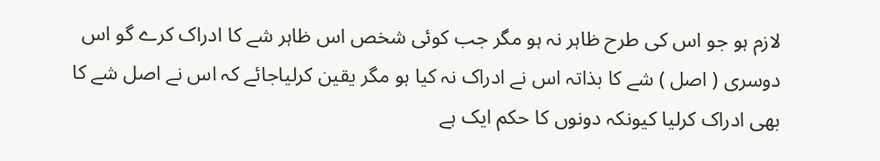لازم ہو جو اس کی طرح ظاہر نہ ہو مگر جب کوئی شخص اس ظاہر شے کا ادراک کرے گو اس دوسری ( اصل ) شے کا بذاتہ اس نے ادراک نہ کیا ہو مگر یقین کرلیاجائے کہ اس نے اصل شے کا بھی ادراک کرلیا کیونکہ دونوں کا حکم ایک ہے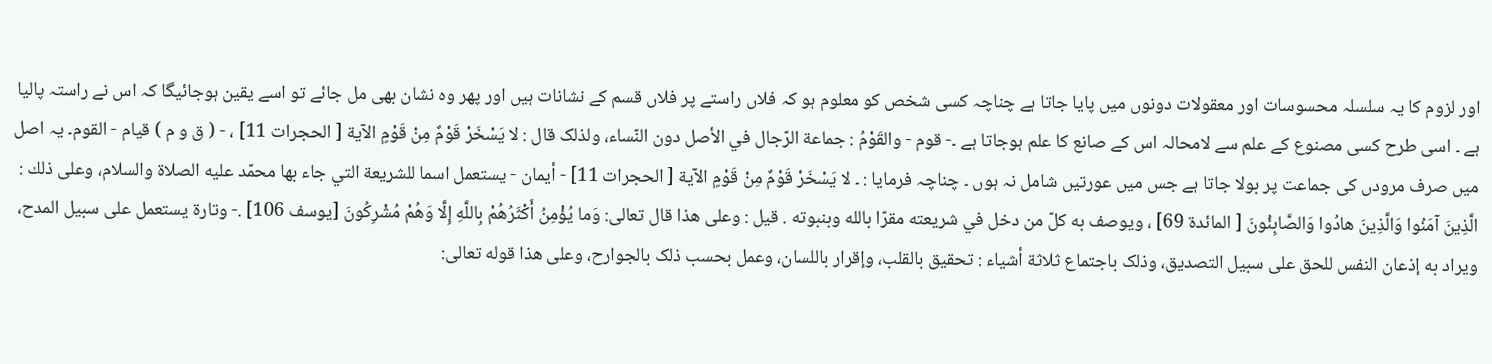اور لزوم کا یہ سلسلہ محسوسات اور معقولات دونوں میں پایا جاتا ہے چناچہ کسی شخص کو معلوم ہو کہ فلاں راستے پر فلاں قسم کے نشانات ہیں اور پھر وہ نشان بھی مل جائے تو اسے یقین ہوجائیگا کہ اس نے راستہ پالیا ہے ۔ اسی طرح کسی مصنوع کے علم سے لامحالہ اس کے صانع کا علم ہوجاتا ہے ۔- قوم - والقَوْمُ : جماعة الرّجال في الأصل دون النّساء، ولذلک قال : لا يَسْخَرْ قَوْمٌ مِنْ قَوْمٍ الآية [ الحجرات 11] ، - ( ق و م ) قيام - القوم۔ یہ اصل میں صرف مرودں کی جماعت پر بولا جاتا ہے جس میں عورتیں شامل نہ ہوں ۔ چناچہ فرمایا : ۔ لا يَسْخَرْ قَوْمٌ مِنْ قَوْمٍ الآية [ الحجرات 11] - أیمان - يستعمل اسما للشریعة التي جاء بها محمّد عليه الصلاة والسلام، وعلی ذلك : الَّذِينَ آمَنُوا وَالَّذِينَ هادُوا وَالصَّابِئُونَ [ المائدة 69] ، ويوصف به كلّ من دخل في شریعته مقرّا بالله وبنبوته . قيل : وعلی هذا قال تعالی: وَما يُؤْمِنُ أَكْثَرُهُمْ بِاللَّهِ إِلَّا وَهُمْ مُشْرِكُونَ [يوسف 106] .- وتارة يستعمل علی سبیل المدح، ويراد به إذعان النفس للحق علی سبیل التصدیق، وذلک باجتماع ثلاثة أشياء : تحقیق بالقلب، وإقرار باللسان، وعمل بحسب ذلک بالجوارح، وعلی هذا قوله تعالی: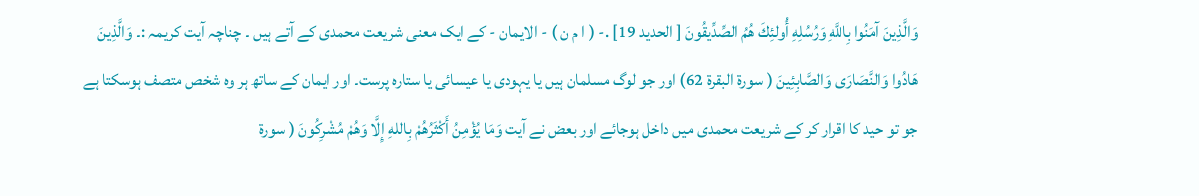وَالَّذِينَ آمَنُوا بِاللَّهِ وَرُسُلِهِ أُولئِكَ هُمُ الصِّدِّيقُونَ [ الحدید 19] .- ( ا م ن ) - الایمان - کے ایک معنی شریعت محمدی کے آتے ہیں ۔ چناچہ آیت کریمہ :۔ وَالَّذِينَ هَادُوا وَالنَّصَارَى وَالصَّابِئِينَ ( سورة البقرة 62) اور جو لوگ مسلمان ہیں یا یہودی یا عیسائی یا ستارہ پرست۔ اور ایمان کے ساتھ ہر وہ شخص متصف ہوسکتا ہے جو تو حید کا اقرار کر کے شریعت محمدی میں داخل ہوجائے اور بعض نے آیت وَمَا يُؤْمِنُ أَكْثَرُهُمْ بِاللهِ إِلَّا وَهُمْ مُشْرِكُونَ ( سورة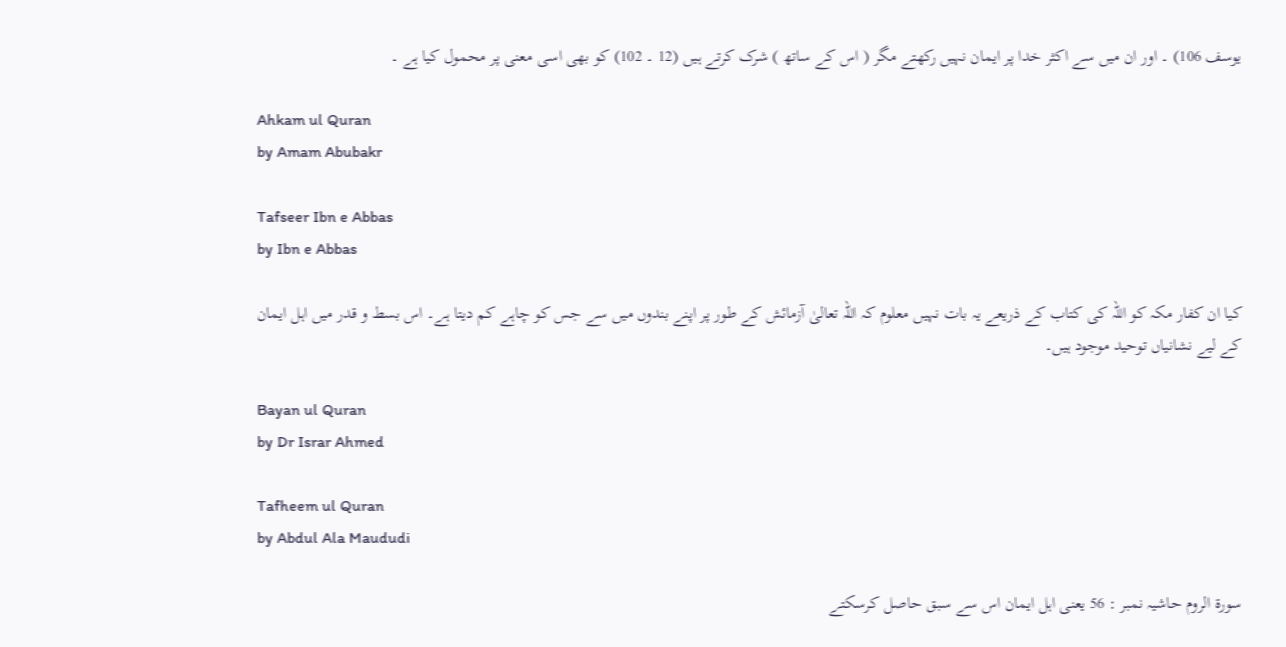يوسف 106) ۔ اور ان میں سے اکثر خدا پر ایمان نہیں رکھتے مگر ( اس کے ساتھ ) شرک کرتے ہیں (12 ۔ 102) کو بھی اسی معنی پر محمول کیا ہے ۔

Ahkam ul Quran
by Amam Abubakr

Tafseer Ibn e Abbas
by Ibn e Abbas

کیا ان کفار مکہ کو اللہ کی کتاب کے ذریعے یہ بات نہیں معلوم کہ اللہ تعالیٰ آزمائش کے طور پر اپنے بندوں میں سے جس کو چاہے کم دیتا ہے۔ اس بسط و قدر میں اہل ایمان کے لیے نشانیاں توحید موجود ہیں۔

Bayan ul Quran
by Dr Israr Ahmed

Tafheem ul Quran
by Abdul Ala Maududi

سورة الروم حاشیہ نمبر : 56 یعنی اہل ایمان اس سے سبق حاصل کرسکتے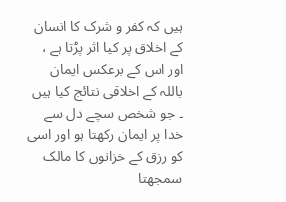ہیں کہ کفر و شرک کا انسان کے اخلاق پر کیا اثر پڑتا ہے ، اور اس کے برعکس ایمان باللہ کے اخلاقی نتائج کیا ہیں ۔ جو شخص سچے دل سے خدا پر ایمان رکھتا ہو اور اسی کو رزق کے خزانوں کا مالک سمجھتا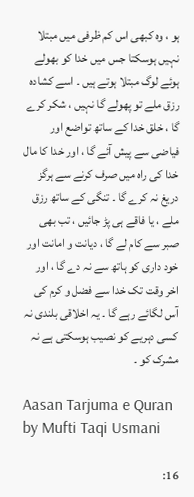ہو ، وہ کبھی اس کم ظرفی میں مبتلا نہیں ہوسکتا جس میں خدا کو بھولے ہوئے لوگ مبتلا ہوتے ہیں ۔ اسے کشادہ رزق ملے تو پھولے گا نہیں ، شکر کرے گا ، خلق خدا کے ساتھ تواضع اور فیاضی سے پیش آئے گا ، اور خدا کا مال خدا کی راہ میں صرف کرنے سے ہرگز دریغ نہ کرے گا ۔ تنگی کے ساتھ رزق ملے ، یا فاقے ہی پڑ جائیں ، تب بھی صبر سے کام لے گا ، دیانت و امانت اور خود داری کو ہاتھ سے نہ دے گا ، اور اخر وقت تک خدا سے فضل و کرم کی آس لگائے رہے گا ۔ یہ اخلاقی بلندی نہ کسی دہریے کو نصیب ہوسکتی ہے نہ مشرک کو ۔

Aasan Tarjuma e Quran
by Mufti Taqi Usmani

16: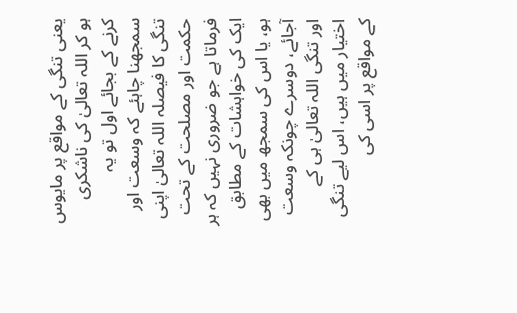یعنی تنگی کے مواقع پر مایوس ہو کر اللہ تعالیٰ کی ناشکری کرنے کے بجائے اول تو یہ سمجھنا چاہئے کہ وسعت اور تنگی کا فیصلہ اللہ تعالیٰ اپنی حکمت اور مصلحت کے تحت فرماتا ہے جو ضروری نہیں کہ ہر ایک کی خواہشات کے مطابق ہو، یا اس کی سمجھ میں بھی آجائے، دوسرے چونکہ وسعت اور تنگی اللہ تعالیٰ ہی کے اختیار میں ہیں، اس لیے تنگی کے مواقع پر اسی کی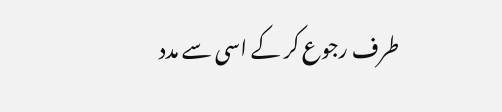طرف رجوع کر کے اسی سے مدد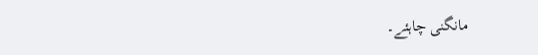مانگنی چاہئے۔